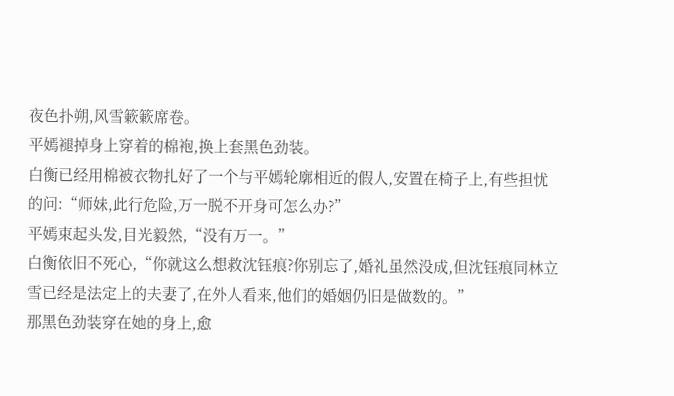夜色扑朔,风雪簌簌席卷。
平嫣褪掉身上穿着的棉袍,换上套黑色劲装。
白衡已经用棉被衣物扎好了一个与平嫣轮廓相近的假人,安置在椅子上,有些担忧的问:“师妹,此行危险,万一脱不开身可怎么办?”
平嫣束起头发,目光毅然,“没有万一。”
白衡依旧不死心,“你就这么想救沈钰痕?你别忘了,婚礼虽然没成,但沈钰痕同林立雪已经是法定上的夫妻了,在外人看来,他们的婚姻仍旧是做数的。”
那黑色劲装穿在她的身上,愈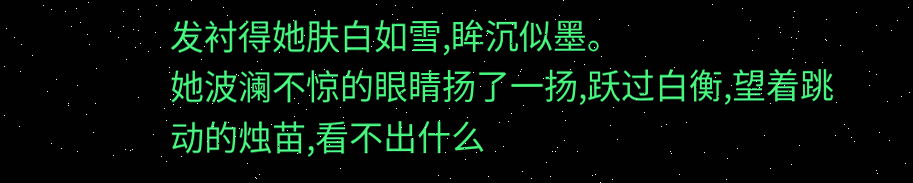发衬得她肤白如雪,眸沉似墨。
她波澜不惊的眼睛扬了一扬,跃过白衡,望着跳动的烛苗,看不出什么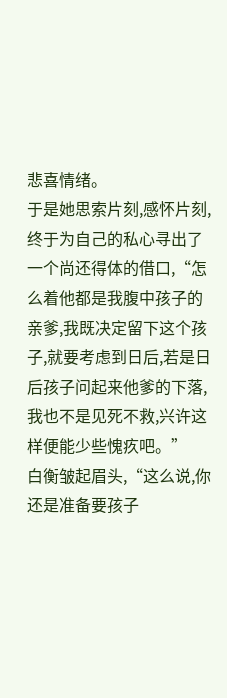悲喜情绪。
于是她思索片刻,感怀片刻,终于为自己的私心寻出了一个尚还得体的借口,“怎么着他都是我腹中孩子的亲爹,我既决定留下这个孩子,就要考虑到日后,若是日后孩子问起来他爹的下落,我也不是见死不救,兴许这样便能少些愧疚吧。”
白衡皱起眉头,“这么说,你还是准备要孩子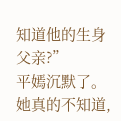知道他的生身父亲?”
平嫣沉默了。
她真的不知道,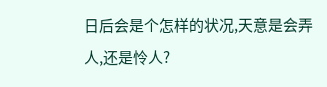日后会是个怎样的状况,天意是会弄人,还是怜人?